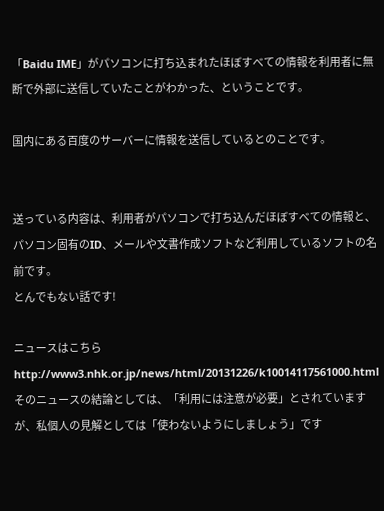「Baidu IME」がパソコンに打ち込まれたほぼすべての情報を利用者に無断で外部に送信していたことがわかった、ということです。

国内にある百度のサーバーに情報を送信しているとのことです。


送っている内容は、利用者がパソコンで打ち込んだほぼすべての情報と、パソコン固有のID、メールや文書作成ソフトなど利用しているソフトの名前です。
とんでもない話です!

ニュースはこちらhttp://www3.nhk.or.jp/news/html/20131226/k10014117561000.html
そのニュースの結論としては、「利用には注意が必要」とされていますが、私個人の見解としては「使わないようにしましょう」です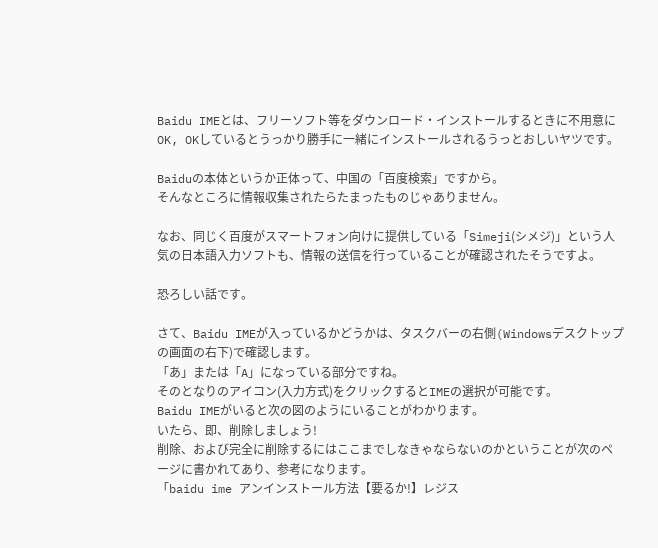Baidu IMEとは、フリーソフト等をダウンロード・インストールするときに不用意にOK, OKしているとうっかり勝手に一緒にインストールされるうっとおしいヤツです。

Baiduの本体というか正体って、中国の「百度検索」ですから。
そんなところに情報収集されたらたまったものじゃありません。

なお、同じく百度がスマートフォン向けに提供している「Simeji(シメジ)」という人気の日本語入力ソフトも、情報の送信を行っていることが確認されたそうですよ。

恐ろしい話です。

さて、Baidu IMEが入っているかどうかは、タスクバーの右側(Windowsデスクトップの画面の右下)で確認します。
「あ」または「A」になっている部分ですね。
そのとなりのアイコン(入力方式)をクリックするとIMEの選択が可能です。
Baidu IMEがいると次の図のようにいることがわかります。
いたら、即、削除しましょう!
削除、および完全に削除するにはここまでしなきゃならないのかということが次のページに書かれてあり、参考になります。
「baidu ime アンインストール方法【要るか!】レジス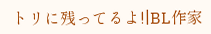トリに残ってるよ!|BL作家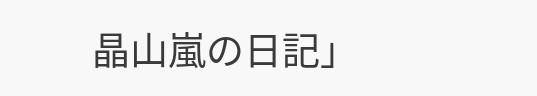晶山嵐の日記」